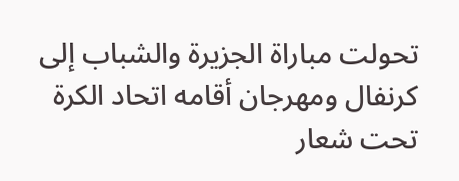تحولت مباراة الجزيرة والشباب إلى كرنفال ومهرجان أقامه اتحاد الكرة تحت شعار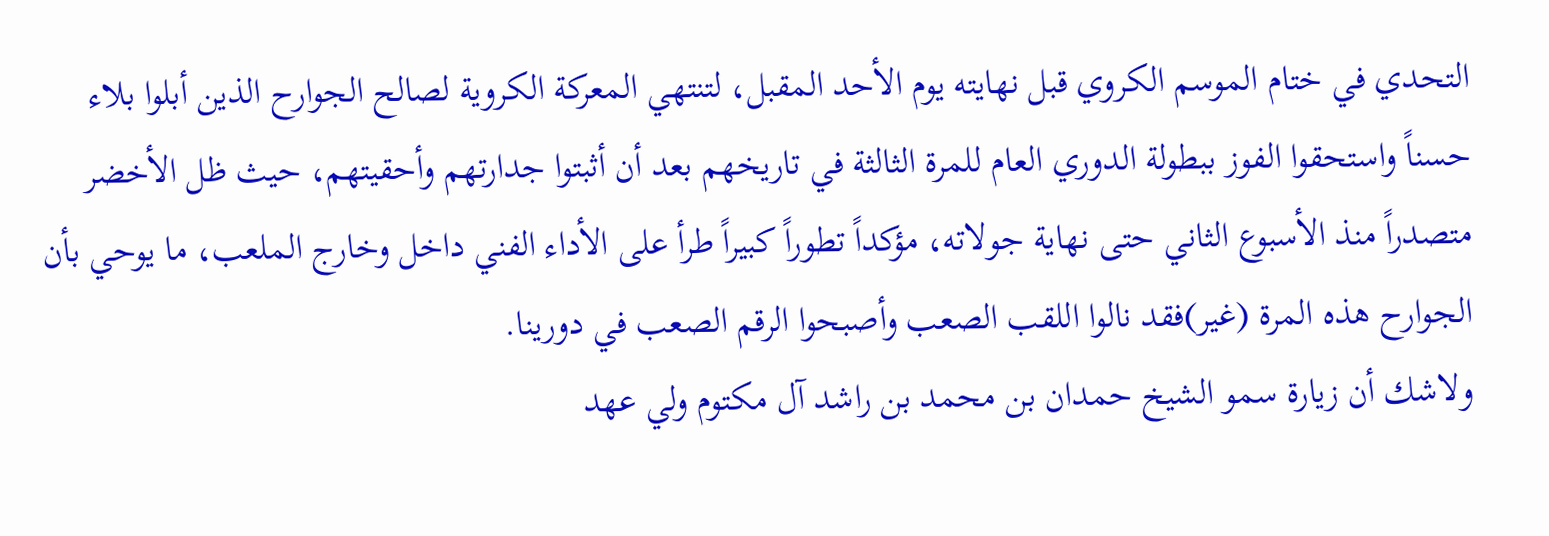التحدي في ختام الموسم الكروي قبل نهايته يوم الأحد المقبل، لتنتهي المعركة الكروية لصالح الجوارح الذين أبلوا بلاء حسناً واستحقوا الفوز ببطولة الدوري العام للمرة الثالثة في تاريخهم بعد أن أثبتوا جدارتهم وأحقيتهم، حيث ظل الأخضر متصدراً منذ الأسبوع الثاني حتى نهاية جولاته، مؤكداً تطوراً كبيراً طرأ على الأداء الفني داخل وخارج الملعب، ما يوحي بأن الجوارح هذه المرة (غير)فقد نالوا اللقب الصعب وأصبحوا الرقم الصعب في دورينا.
ولاشك أن زيارة سمو الشيخ حمدان بن محمد بن راشد آل مكتوم ولي عهد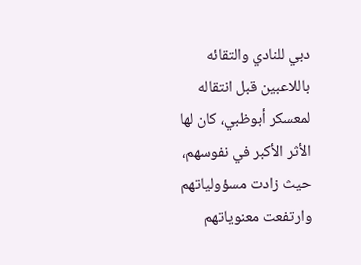دبي للنادي والتقائه باللاعبين قبل انتقاله لمعسكر أبوظبي، كان لها الأثر الأكبر في نفوسهم، حيث زادت مسؤولياتهم وارتفعت معنوياتهم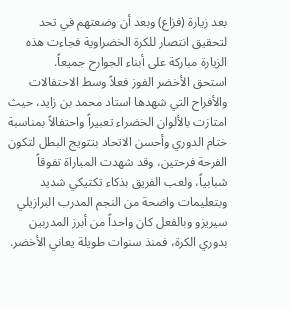بعد زيارة (فزاع) وبعد أن وضعتهم في تحد لتحقيق انتصار للكرة الخضراوية فجاءت هذه الزيارة مباركة على أبناء الجوارح جميعاً.
استحق الأخضر الفوز فعلاً وسط الاحتفالات والأفراح التي شهدها استاد محمد بن زايد، حيث امتازت بالألوان الخضراء تعبيراً واحتفالاً بمناسبة ختام الدوري وأحسن الاتحاد بتتويج البطل لتكون الفرحة فرحتين، وقد شهدت المباراة تفوقاً شبابياً، ولعب الفريق بذكاء تكتيكي شديد وبتعليمات واضحة من النجم المدرب البرازيلي سيريزو وبالفعل كان واحداً من أبرز المدربين بدوري الكرة، فمنذ سنوات طويلة يعاني الأخضر.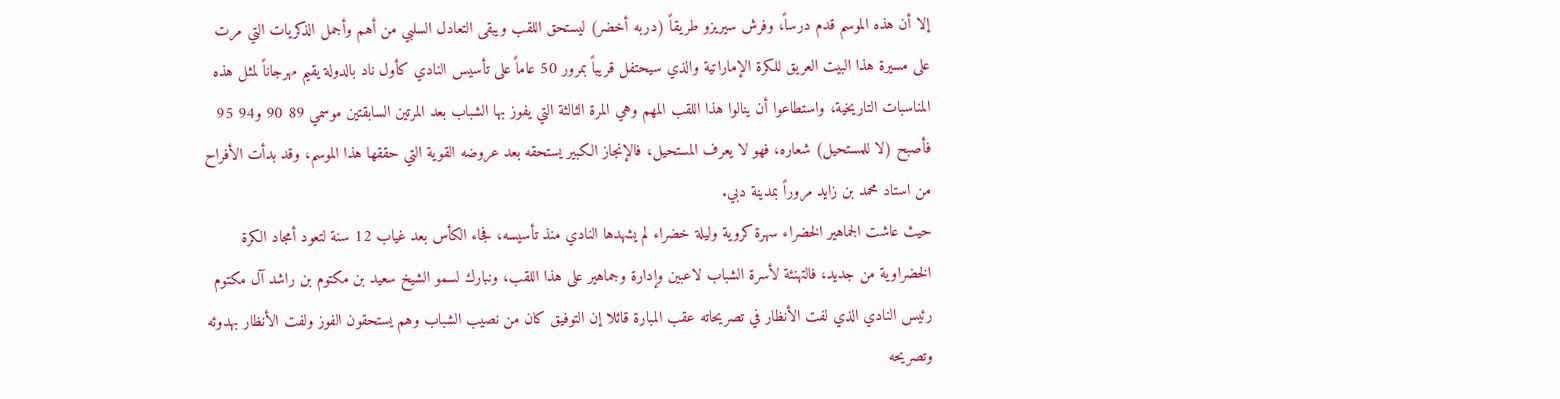إلا أن هذه الموسم قدم درساً، وفرش سيريزو طريقاً (دربه أخضر) ليستحق اللقب ويبقى التعادل السلبي من أهم وأجمل الذكريات التي مرت على مسيرة هذا البيت العريق للكرة الإماراتية والذي سيحتفل قريباً بمرور 50 عاماً على تأسيس النادي كأول ناد بالدولة يقيم مهرجاناً لمثل هذه المناسبات التاريخية، واستطاعوا أن ينالوا هذا اللقب المهم وهي المرة الثالثة التي يفوز بها الشباب بعد المرتين السابقتين موسمي 89 90 و94 95 فأصبح (لا للمستحيل) شعاره، فهو لا يعرف المستحيل، فالإنجاز الكبير يستحقه بعد عروضه القوية التي حققها هذا الموسم، وقد بدأت الأفراح من استاد محمد بن زايد مروراً بمدينة دبي.
حيث عاشت الجماهير الخضراء سهرة كروية وليلة خضراء لم يشهدها النادي منذ تأسيسه، فجاء الكأس بعد غياب 12 سنة لتعود أمجاد الكرة الخضراوية من جديد، فالتهنئة لأسرة الشباب لاعبين وإدارة وجماهير على هذا اللقب، ونبارك لسمو الشيخ سعيد بن مكتوم بن راشد آل مكتوم رئيس النادي الذي لفت الأنظار في تصريحاته عقب المبارة قائلا إن التوفيق كان من نصيب الشباب وهم يستحقون الفوز ولفت الأنظار بهدوئه وتصريحه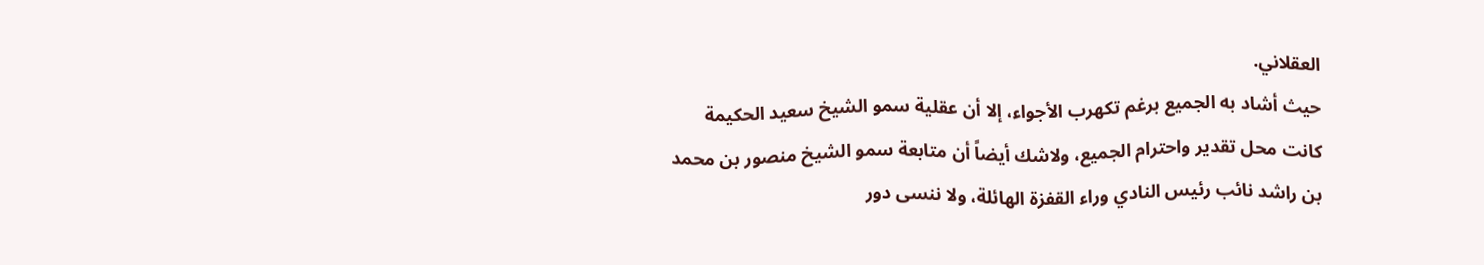العقلاني.
حيث أشاد به الجميع برغم تكهرب الأجواء، إلا أن عقلية سمو الشيخ سعيد الحكيمة كانت محل تقدير واحترام الجميع، ولاشك أيضاً أن متابعة سمو الشيخ منصور بن محمد بن راشد نائب رئيس النادي وراء القفزة الهائلة، ولا ننسى دور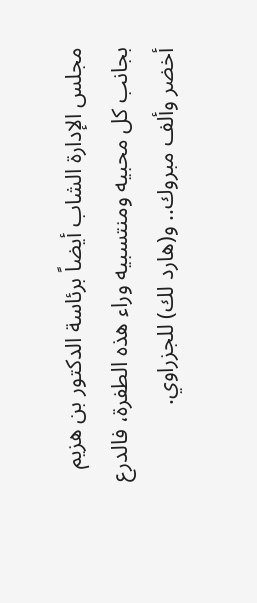مجلس الإدارة الشاب أيضاً برئاسة الدكتور بن هزيم بجانب كل محبيه ومنتسبيه وراء هذه الطفرة، فالدرع أخضر وألف مبروك.. و(هارد لك) للجزراوي.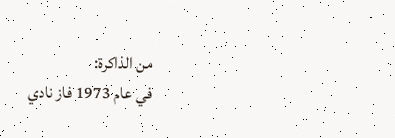من الذاكرة:
في عام 1973 فاز نادي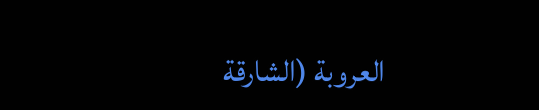العروبة (الشارقة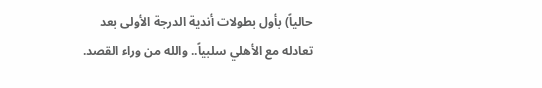حالياً) بأول بطولات أندية الدرجة الأولى بعد تعادله مع الأهلي سلبياً.. والله من وراء القصد.